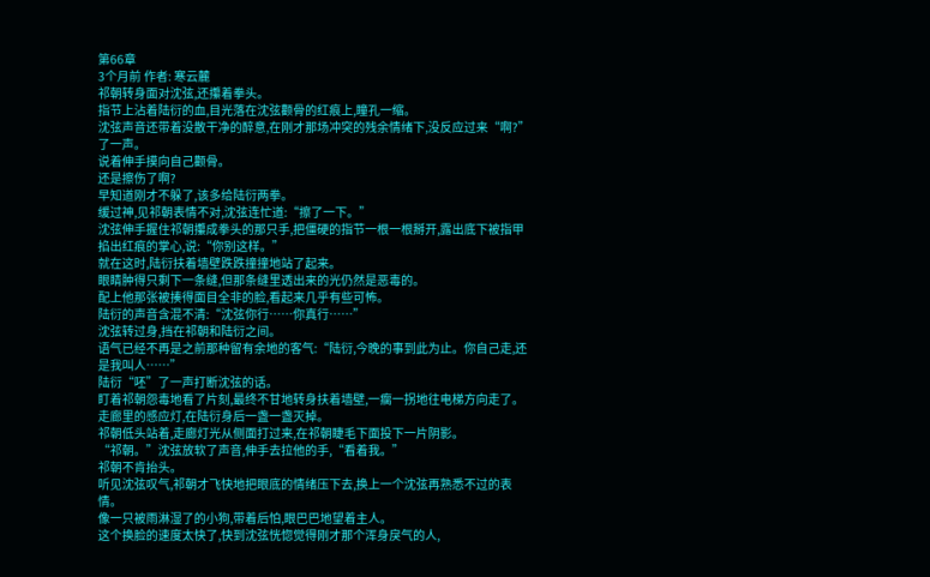第66章
3个月前 作者: 寒云麓
祁朝转身面对沈弦,还攥着拳头。
指节上沾着陆衍的血,目光落在沈弦颧骨的红痕上,瞳孔一缩。
沈弦声音还带着没散干净的醉意,在刚才那场冲突的残余情绪下,没反应过来“啊?”了一声。
说着伸手摸向自己颧骨。
还是擦伤了啊?
早知道刚才不躲了,该多给陆衍两拳。
缓过神,见祁朝表情不对,沈弦连忙道:“擦了一下。”
沈弦伸手握住祁朝攥成拳头的那只手,把僵硬的指节一根一根掰开,露出底下被指甲掐出红痕的掌心,说:“你别这样。”
就在这时,陆衍扶着墙壁跌跌撞撞地站了起来。
眼睛肿得只剩下一条缝,但那条缝里透出来的光仍然是恶毒的。
配上他那张被揍得面目全非的脸,看起来几乎有些可怖。
陆衍的声音含混不清:“沈弦你行……你真行……”
沈弦转过身,挡在祁朝和陆衍之间。
语气已经不再是之前那种留有余地的客气:“陆衍,今晚的事到此为止。你自己走,还是我叫人……”
陆衍“呸”了一声打断沈弦的话。
盯着祁朝怨毒地看了片刻,最终不甘地转身扶着墙壁,一瘸一拐地往电梯方向走了。
走廊里的感应灯,在陆衍身后一盏一盏灭掉。
祁朝低头站着,走廊灯光从侧面打过来,在祁朝睫毛下面投下一片阴影。
“祁朝。”沈弦放软了声音,伸手去拉他的手,“看着我。”
祁朝不肯抬头。
听见沈弦叹气,祁朝才飞快地把眼底的情绪压下去,换上一个沈弦再熟悉不过的表情。
像一只被雨淋湿了的小狗,带着后怕,眼巴巴地望着主人。
这个换脸的速度太快了,快到沈弦恍惚觉得刚才那个浑身戾气的人,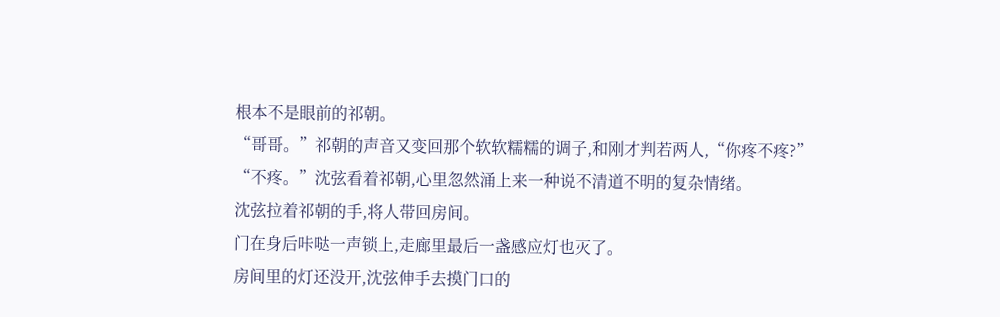根本不是眼前的祁朝。
“哥哥。”祁朝的声音又变回那个软软糯糯的调子,和刚才判若两人,“你疼不疼?”
“不疼。”沈弦看着祁朝,心里忽然涌上来一种说不清道不明的复杂情绪。
沈弦拉着祁朝的手,将人带回房间。
门在身后咔哒一声锁上,走廊里最后一盏感应灯也灭了。
房间里的灯还没开,沈弦伸手去摸门口的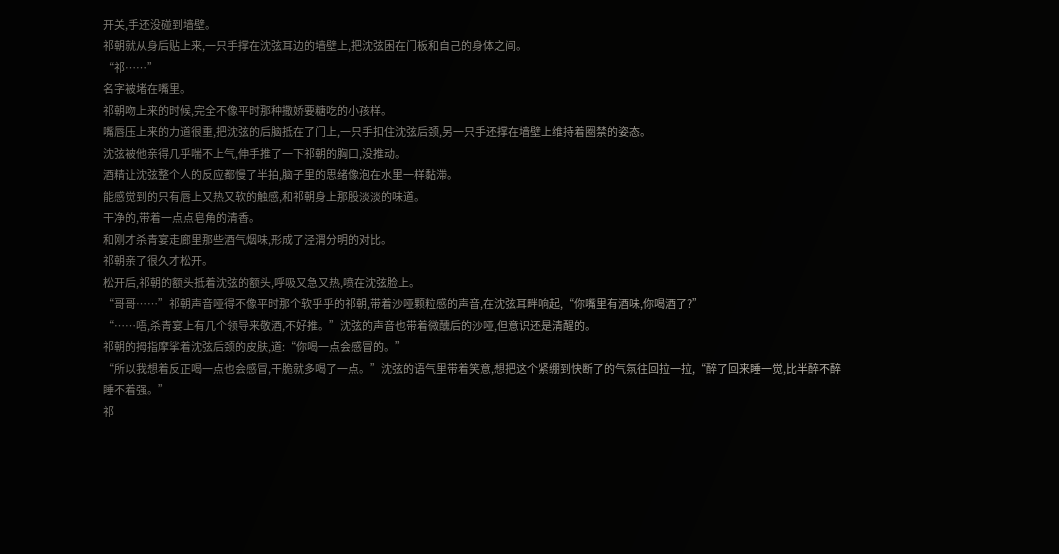开关,手还没碰到墙壁。
祁朝就从身后贴上来,一只手撑在沈弦耳边的墙壁上,把沈弦困在门板和自己的身体之间。
“祁……”
名字被堵在嘴里。
祁朝吻上来的时候,完全不像平时那种撒娇要糖吃的小孩样。
嘴唇压上来的力道很重,把沈弦的后脑抵在了门上,一只手扣住沈弦后颈,另一只手还撑在墙壁上维持着圈禁的姿态。
沈弦被他亲得几乎喘不上气,伸手推了一下祁朝的胸口,没推动。
酒精让沈弦整个人的反应都慢了半拍,脑子里的思绪像泡在水里一样黏滞。
能感觉到的只有唇上又热又软的触感,和祁朝身上那股淡淡的味道。
干净的,带着一点点皂角的清香。
和刚才杀青宴走廊里那些酒气烟味,形成了泾渭分明的对比。
祁朝亲了很久才松开。
松开后,祁朝的额头抵着沈弦的额头,呼吸又急又热,喷在沈弦脸上。
“哥哥……”祁朝声音哑得不像平时那个软乎乎的祁朝,带着沙哑颗粒感的声音,在沈弦耳畔响起,“你嘴里有酒味,你喝酒了?”
“……唔,杀青宴上有几个领导来敬酒,不好推。”沈弦的声音也带着微醺后的沙哑,但意识还是清醒的。
祁朝的拇指摩挲着沈弦后颈的皮肤,道:“你喝一点会感冒的。”
“所以我想着反正喝一点也会感冒,干脆就多喝了一点。”沈弦的语气里带着笑意,想把这个紧绷到快断了的气氛往回拉一拉,“醉了回来睡一觉,比半醉不醉睡不着强。”
祁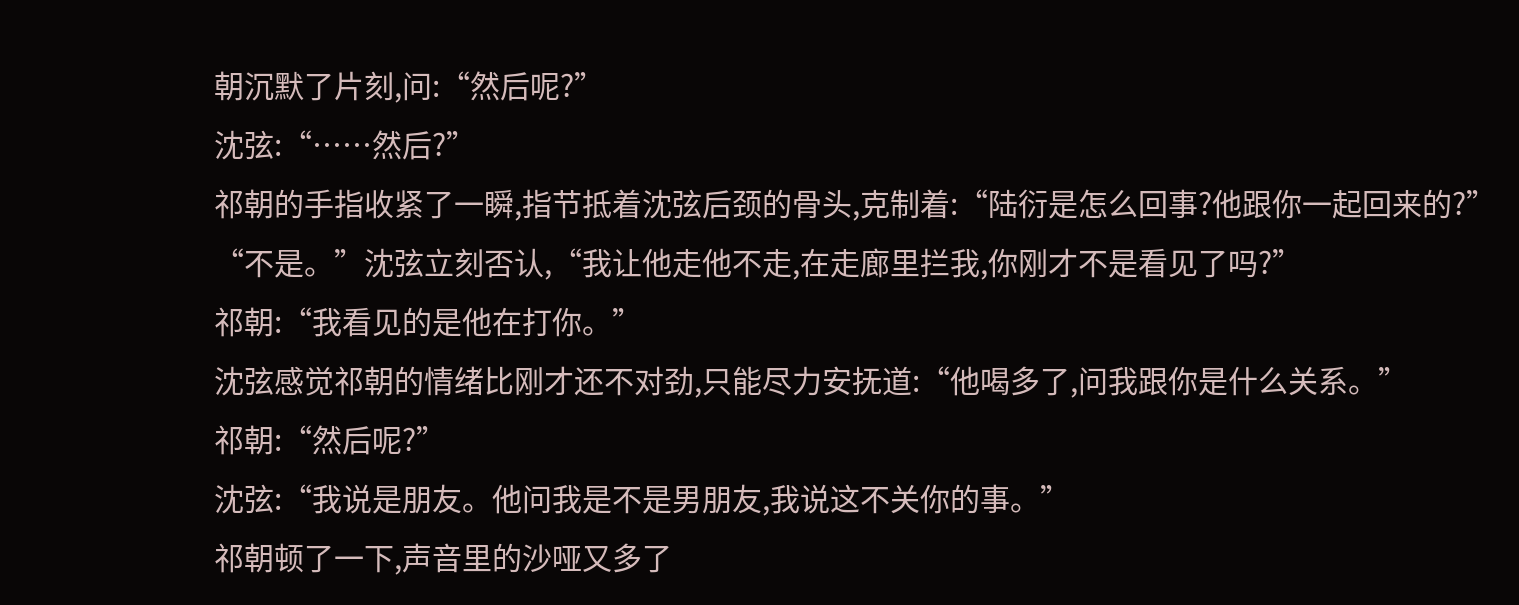朝沉默了片刻,问:“然后呢?”
沈弦:“……然后?”
祁朝的手指收紧了一瞬,指节抵着沈弦后颈的骨头,克制着:“陆衍是怎么回事?他跟你一起回来的?”
“不是。”沈弦立刻否认,“我让他走他不走,在走廊里拦我,你刚才不是看见了吗?”
祁朝:“我看见的是他在打你。”
沈弦感觉祁朝的情绪比刚才还不对劲,只能尽力安抚道:“他喝多了,问我跟你是什么关系。”
祁朝:“然后呢?”
沈弦:“我说是朋友。他问我是不是男朋友,我说这不关你的事。”
祁朝顿了一下,声音里的沙哑又多了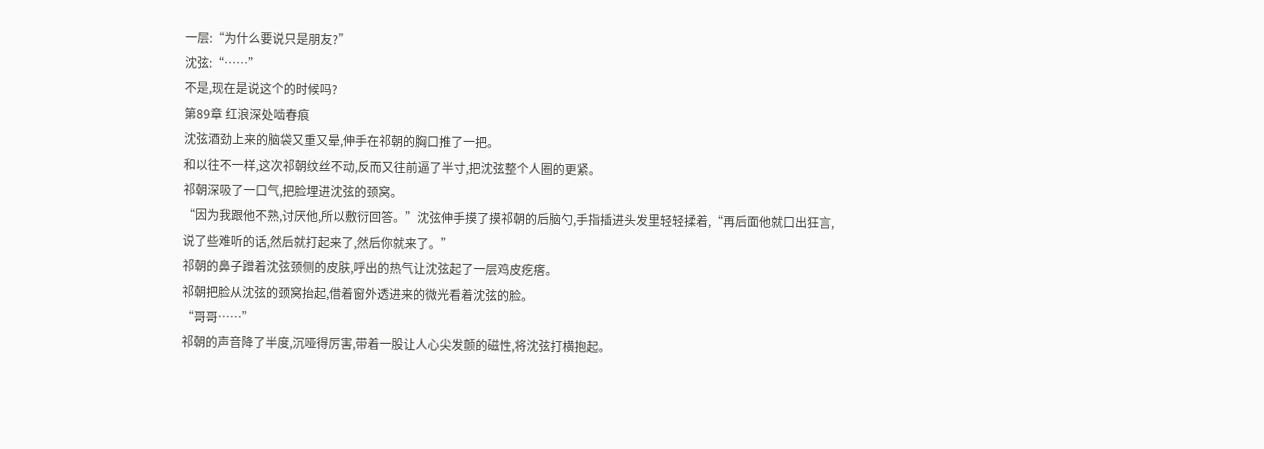一层:“为什么要说只是朋友?”
沈弦:“……”
不是,现在是说这个的时候吗?
第89章 红浪深处啮春痕
沈弦酒劲上来的脑袋又重又晕,伸手在祁朝的胸口推了一把。
和以往不一样,这次祁朝纹丝不动,反而又往前逼了半寸,把沈弦整个人圈的更紧。
祁朝深吸了一口气,把脸埋进沈弦的颈窝。
“因为我跟他不熟,讨厌他,所以敷衍回答。”沈弦伸手摸了摸祁朝的后脑勺,手指插进头发里轻轻揉着,“再后面他就口出狂言,说了些难听的话,然后就打起来了,然后你就来了。”
祁朝的鼻子蹭着沈弦颈侧的皮肤,呼出的热气让沈弦起了一层鸡皮疙瘩。
祁朝把脸从沈弦的颈窝抬起,借着窗外透进来的微光看着沈弦的脸。
“哥哥……”
祁朝的声音降了半度,沉哑得厉害,带着一股让人心尖发颤的磁性,将沈弦打横抱起。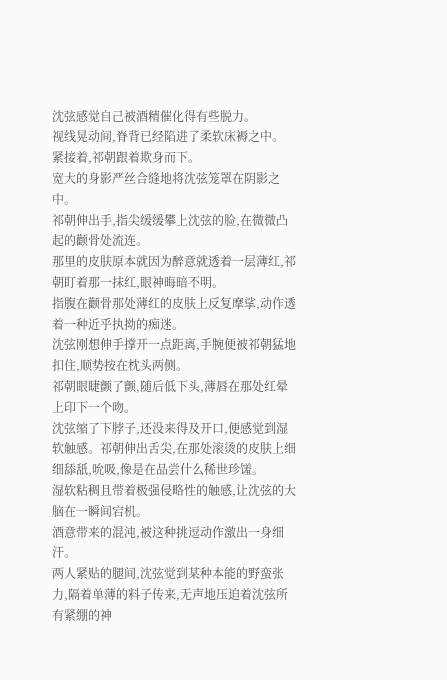沈弦感觉自己被酒精催化得有些脱力。
视线晃动间,脊背已经陷进了柔软床褥之中。
紧接着,祁朝跟着欺身而下。
宽大的身影严丝合缝地将沈弦笼罩在阴影之中。
祁朝伸出手,指尖缓缓攀上沈弦的脸,在微微凸起的颧骨处流连。
那里的皮肤原本就因为醉意就透着一层薄红,祁朝盯着那一抹红,眼神晦暗不明。
指腹在颧骨那处薄红的皮肤上反复摩挲,动作透着一种近乎执拗的痴迷。
沈弦刚想伸手撑开一点距离,手腕便被祁朝猛地扣住,顺势按在枕头两侧。
祁朝眼睫颤了颤,随后低下头,薄唇在那处红晕上印下一个吻。
沈弦缩了下脖子,还没来得及开口,便感觉到湿软触感。祁朝伸出舌尖,在那处滚烫的皮肤上细细舔舐,吮吸,像是在品尝什么稀世珍馐。
湿软粘稠且带着极强侵略性的触感,让沈弦的大脑在一瞬间宕机。
酒意带来的混沌,被这种挑逗动作激出一身细汗。
两人紧贴的腿间,沈弦觉到某种本能的野蛮张力,隔着单薄的料子传来,无声地压迫着沈弦所有紧绷的神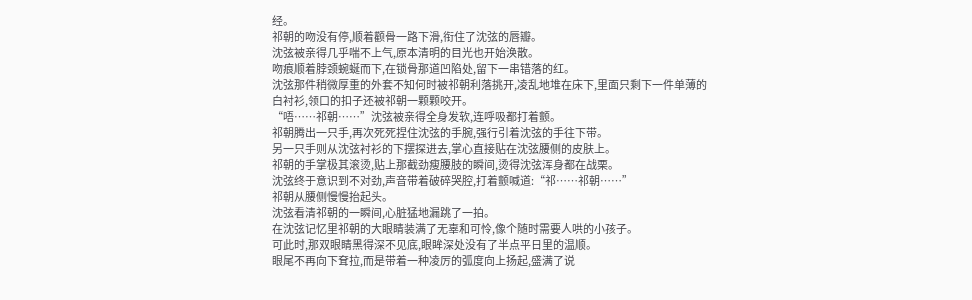经。
祁朝的吻没有停,顺着颧骨一路下滑,衔住了沈弦的唇瓣。
沈弦被亲得几乎喘不上气,原本清明的目光也开始涣散。
吻痕顺着脖颈蜿蜒而下,在锁骨那道凹陷处,留下一串错落的红。
沈弦那件稍微厚重的外套不知何时被祁朝利落挑开,凌乱地堆在床下,里面只剩下一件单薄的白衬衫,领口的扣子还被祁朝一颗颗咬开。
“唔……祁朝……”沈弦被亲得全身发软,连呼吸都打着颤。
祁朝腾出一只手,再次死死捏住沈弦的手腕,强行引着沈弦的手往下带。
另一只手则从沈弦衬衫的下摆探进去,掌心直接贴在沈弦腰侧的皮肤上。
祁朝的手掌极其滚烫,贴上那截劲瘦腰肢的瞬间,烫得沈弦浑身都在战栗。
沈弦终于意识到不对劲,声音带着破碎哭腔,打着颤喊道:“祁……祁朝……”
祁朝从腰侧慢慢抬起头。
沈弦看清祁朝的一瞬间,心脏猛地漏跳了一拍。
在沈弦记忆里祁朝的大眼睛装满了无辜和可怜,像个随时需要人哄的小孩子。
可此时,那双眼睛黑得深不见底,眼眸深处没有了半点平日里的温顺。
眼尾不再向下耷拉,而是带着一种凌厉的弧度向上扬起,盛满了说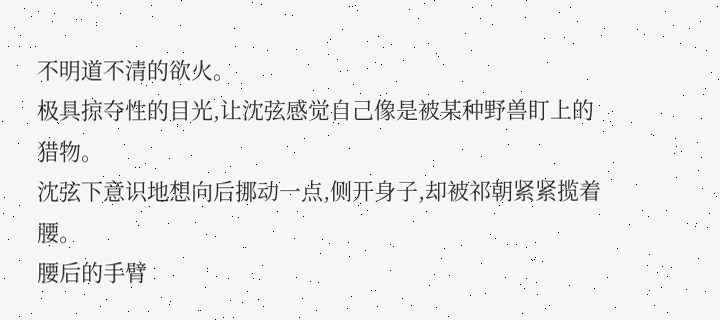不明道不清的欲火。
极具掠夺性的目光,让沈弦感觉自己像是被某种野兽盯上的猎物。
沈弦下意识地想向后挪动一点,侧开身子,却被祁朝紧紧揽着腰。
腰后的手臂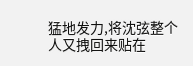猛地发力,将沈弦整个人又拽回来贴在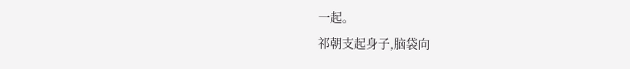一起。
祁朝支起身子,脑袋向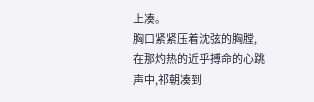上凑。
胸口紧紧压着沈弦的胸膛,在那灼热的近乎搏命的心跳声中,祁朝凑到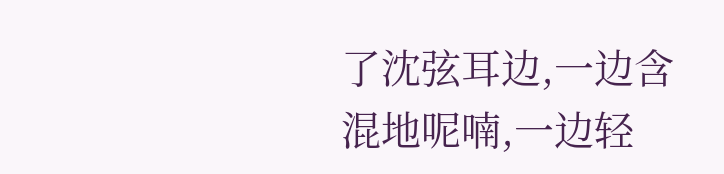了沈弦耳边,一边含混地呢喃,一边轻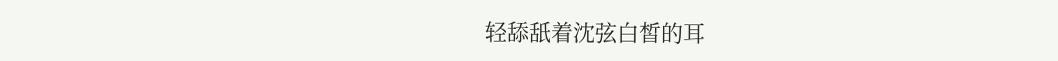轻舔舐着沈弦白皙的耳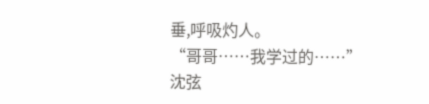垂,呼吸灼人。
“哥哥……我学过的……”
沈弦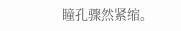瞳孔骤然紧缩。